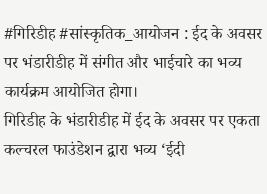#गिरिडीह #सांस्कृतिक_आयोजन : ईद के अवसर पर भंडारीडीह में संगीत और भाईचारे का भव्य कार्यक्रम आयोजित होगा।
गिरिडीह के भंडारीडीह में ईद के अवसर पर एकता कल्चरल फाउंडेशन द्वारा भव्य ‘ईदी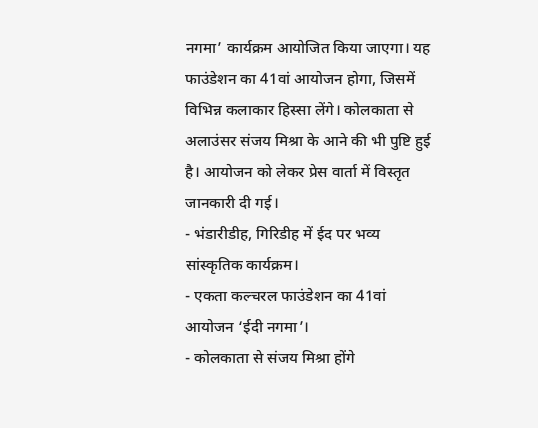नगमा’ कार्यक्रम आयोजित किया जाएगा। यह फाउंडेशन का 41वां आयोजन होगा, जिसमें विभिन्न कलाकार हिस्सा लेंगे। कोलकाता से अलाउंसर संजय मिश्रा के आने की भी पुष्टि हुई है। आयोजन को लेकर प्रेस वार्ता में विस्तृत जानकारी दी गई।
- भंडारीडीह, गिरिडीह में ईद पर भव्य सांस्कृतिक कार्यक्रम।
- एकता कल्चरल फाउंडेशन का 41वां आयोजन ‘ईदी नगमा’।
- कोलकाता से संजय मिश्रा होंगे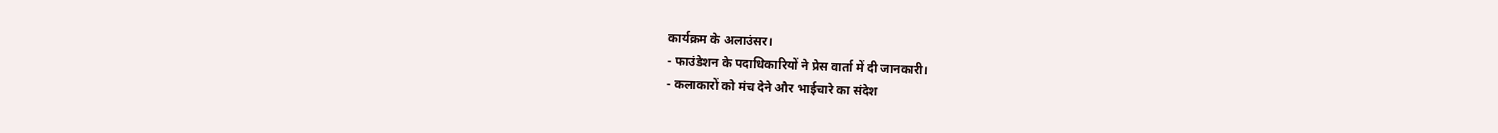कार्यक्रम के अलाउंसर।
- फाउंडेशन के पदाधिकारियों ने प्रेस वार्ता में दी जानकारी।
- कलाकारों को मंच देने और भाईचारे का संदेश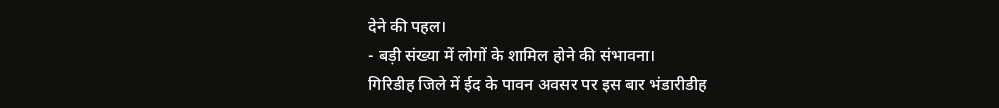देने की पहल।
- बड़ी संख्या में लोगों के शामिल होने की संभावना।
गिरिडीह जिले में ईद के पावन अवसर पर इस बार भंडारीडीह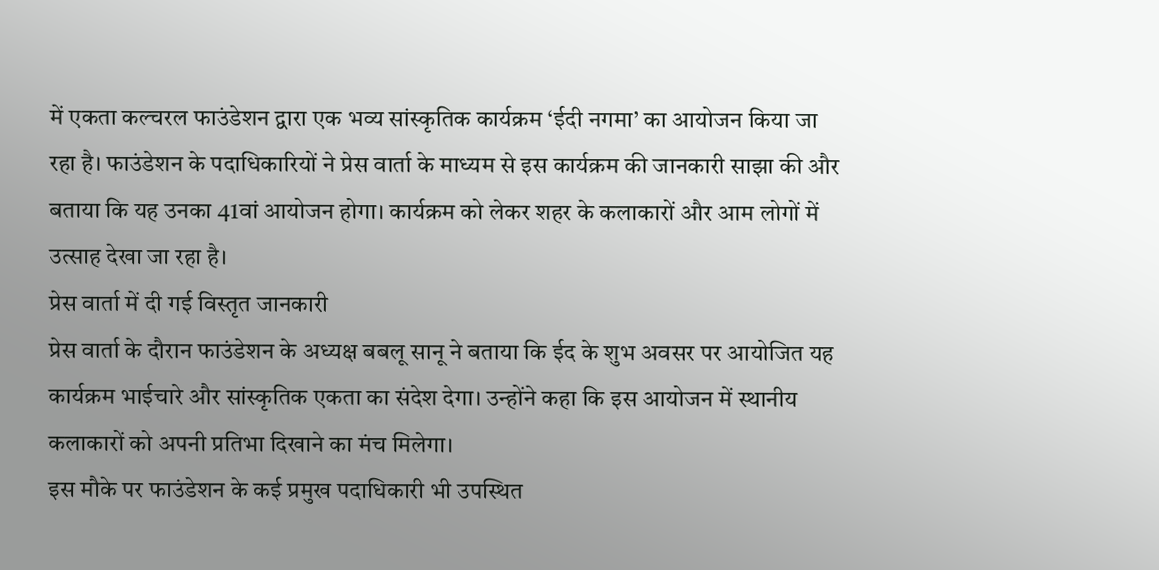में एकता कल्चरल फाउंडेशन द्वारा एक भव्य सांस्कृतिक कार्यक्रम ‘ईदी नगमा’ का आयोजन किया जा रहा है। फाउंडेशन के पदाधिकारियों ने प्रेस वार्ता के माध्यम से इस कार्यक्रम की जानकारी साझा की और बताया कि यह उनका 41वां आयोजन होगा। कार्यक्रम को लेकर शहर के कलाकारों और आम लोगों में उत्साह देखा जा रहा है।
प्रेस वार्ता में दी गई विस्तृत जानकारी
प्रेस वार्ता के दौरान फाउंडेशन के अध्यक्ष बबलू सानू ने बताया कि ईद के शुभ अवसर पर आयोजित यह कार्यक्रम भाईचारे और सांस्कृतिक एकता का संदेश देगा। उन्होंने कहा कि इस आयोजन में स्थानीय कलाकारों को अपनी प्रतिभा दिखाने का मंच मिलेगा।
इस मौके पर फाउंडेशन के कई प्रमुख पदाधिकारी भी उपस्थित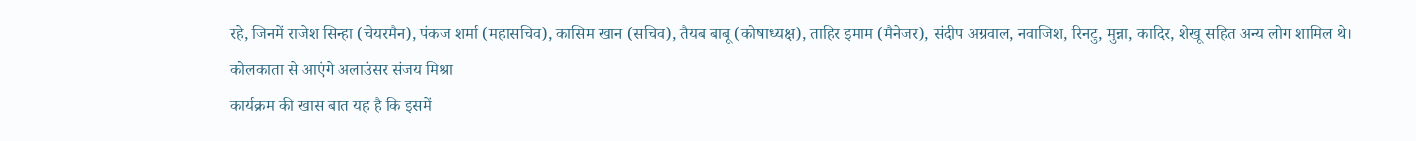रहे, जिनमें राजेश सिन्हा (चेयरमैन), पंकज शर्मा (महासचिव), कासिम खान (सचिव), तैयब बाबू (कोषाध्यक्ष), ताहिर इमाम (मैनेजर), संदीप अग्रवाल, नवाजिश, रिनटु, मुन्ना, कादिर, शेखू सहित अन्य लोग शामिल थे।
कोलकाता से आएंगे अलाउंसर संजय मिश्रा
कार्यक्रम की खास बात यह है कि इसमें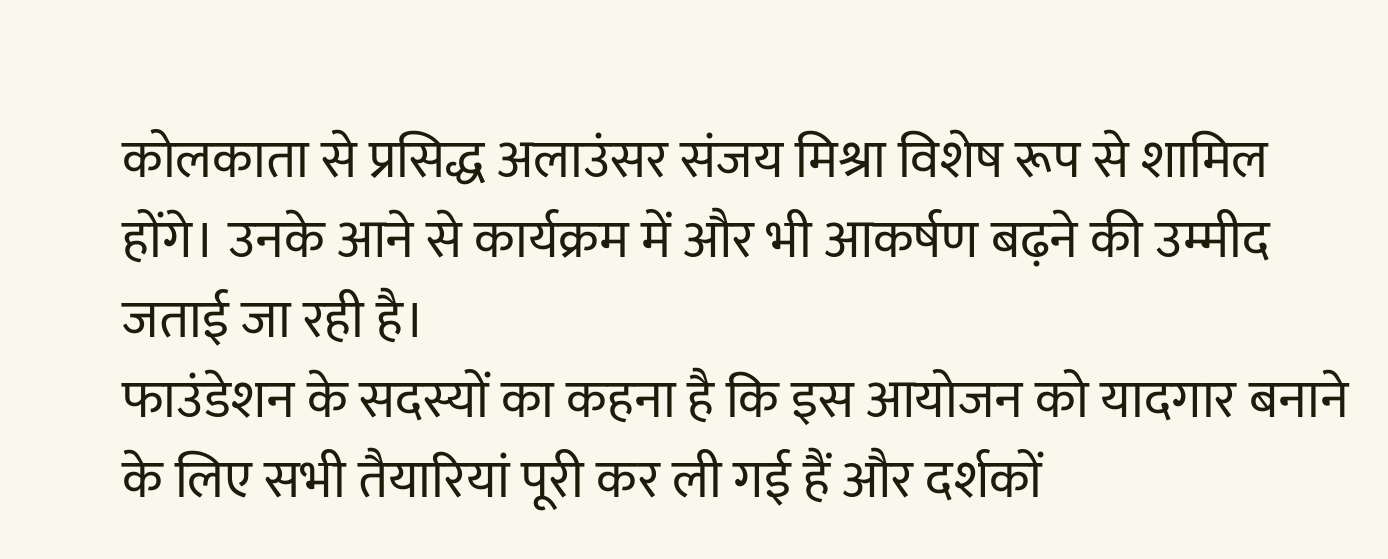कोलकाता से प्रसिद्ध अलाउंसर संजय मिश्रा विशेष रूप से शामिल होंगे। उनके आने से कार्यक्रम में और भी आकर्षण बढ़ने की उम्मीद जताई जा रही है।
फाउंडेशन के सदस्यों का कहना है कि इस आयोजन को यादगार बनाने के लिए सभी तैयारियां पूरी कर ली गई हैं और दर्शकों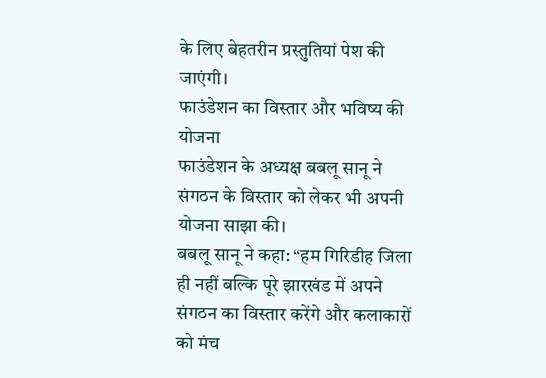के लिए बेहतरीन प्रस्तुतियां पेश की जाएंगी।
फाउंडेशन का विस्तार और भविष्य की योजना
फाउंडेशन के अध्यक्ष बबलू सानू ने संगठन के विस्तार को लेकर भी अपनी योजना साझा की।
बबलू सानू ने कहा: “हम गिरिडीह जिला ही नहीं बल्कि पूरे झारखंड में अपने संगठन का विस्तार करेंगे और कलाकारों को मंच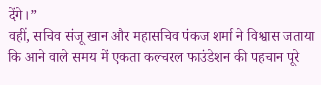देंगे।”
वहीं, सचिव संजू खान और महासचिव पंकज शर्मा ने विश्वास जताया कि आने वाले समय में एकता कल्चरल फाउंडेशन की पहचान पूरे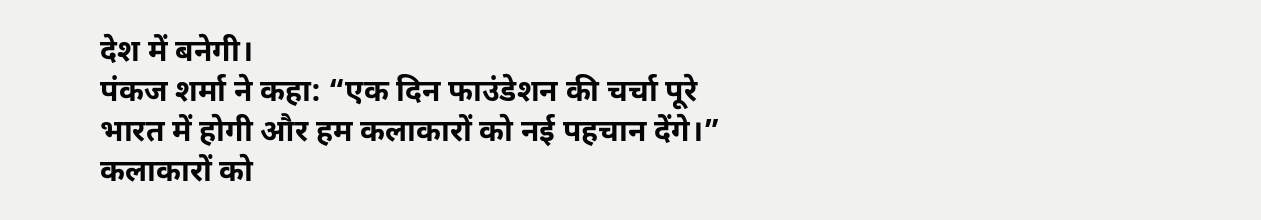देश में बनेगी।
पंकज शर्मा ने कहा: “एक दिन फाउंडेशन की चर्चा पूरे भारत में होगी और हम कलाकारों को नई पहचान देंगे।”
कलाकारों को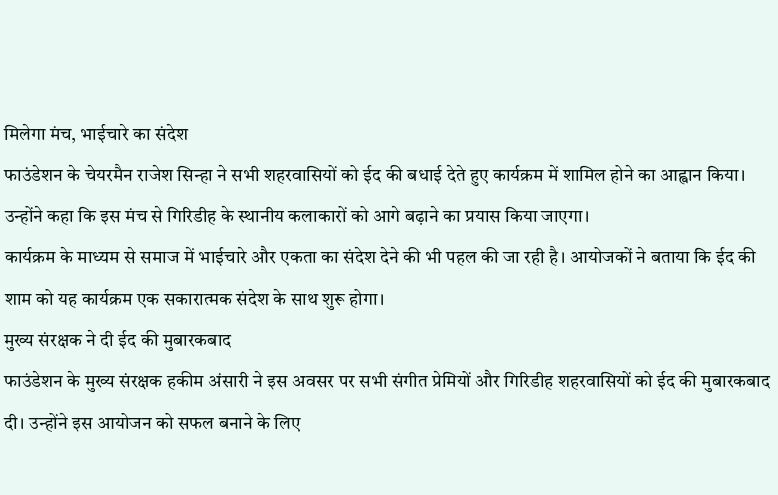मिलेगा मंच, भाईचारे का संदेश
फाउंडेशन के चेयरमैन राजेश सिन्हा ने सभी शहरवासियों को ईद की बधाई देते हुए कार्यक्रम में शामिल होने का आह्वान किया। उन्होंने कहा कि इस मंच से गिरिडीह के स्थानीय कलाकारों को आगे बढ़ाने का प्रयास किया जाएगा।
कार्यक्रम के माध्यम से समाज में भाईचारे और एकता का संदेश देने की भी पहल की जा रही है। आयोजकों ने बताया कि ईद की शाम को यह कार्यक्रम एक सकारात्मक संदेश के साथ शुरू होगा।
मुख्य संरक्षक ने दी ईद की मुबारकबाद
फाउंडेशन के मुख्य संरक्षक हकीम अंसारी ने इस अवसर पर सभी संगीत प्रेमियों और गिरिडीह शहरवासियों को ईद की मुबारकबाद दी। उन्होंने इस आयोजन को सफल बनाने के लिए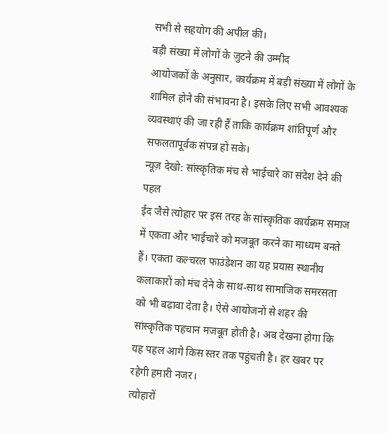सभी से सहयोग की अपील की।
बड़ी संख्या में लोगों के जुटने की उम्मीद
आयोजकों के अनुसार, कार्यक्रम में बड़ी संख्या में लोगों के शामिल होने की संभावना है। इसके लिए सभी आवश्यक व्यवस्थाएं की जा रही हैं ताकि कार्यक्रम शांतिपूर्ण और सफलतापूर्वक संपन्न हो सके।
न्यूज़ देखो: सांस्कृतिक मंच से भाईचारे का संदेश देने की पहल
ईद जैसे त्योहार पर इस तरह के सांस्कृतिक कार्यक्रम समाज में एकता और भाईचारे को मजबूत करने का माध्यम बनते हैं। एकता कल्चरल फाउंडेशन का यह प्रयास स्थानीय कलाकारों को मंच देने के साथ-साथ सामाजिक समरसता को भी बढ़ावा देता है। ऐसे आयोजनों से शहर की सांस्कृतिक पहचान मजबूत होती है। अब देखना होगा कि यह पहल आगे किस स्तर तक पहुंचती है। हर खबर पर रहेगी हमारी नजर।
त्योहारों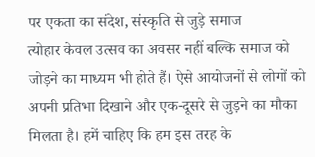पर एकता का संदेश, संस्कृति से जुड़े समाज
त्योहार केवल उत्सव का अवसर नहीं बल्कि समाज को जोड़ने का माध्यम भी होते हैं। ऐसे आयोजनों से लोगों को अपनी प्रतिभा दिखाने और एक-दूसरे से जुड़ने का मौका मिलता है। हमें चाहिए कि हम इस तरह के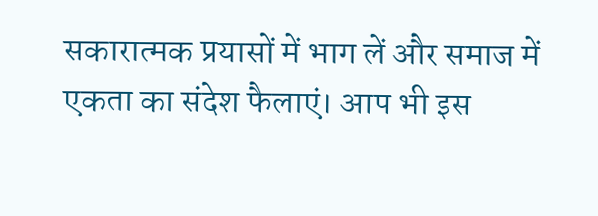सकारात्मक प्रयासों में भाग लें और समाज में एकता का संदेश फैलाएं। आप भी इस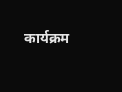कार्यक्रम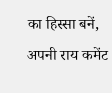का हिस्सा बनें, अपनी राय कमेंट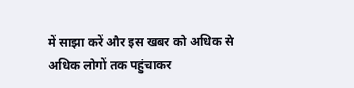में साझा करें और इस खबर को अधिक से अधिक लोगों तक पहुंचाकर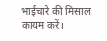भाईचारे की मिसाल कायम करें।